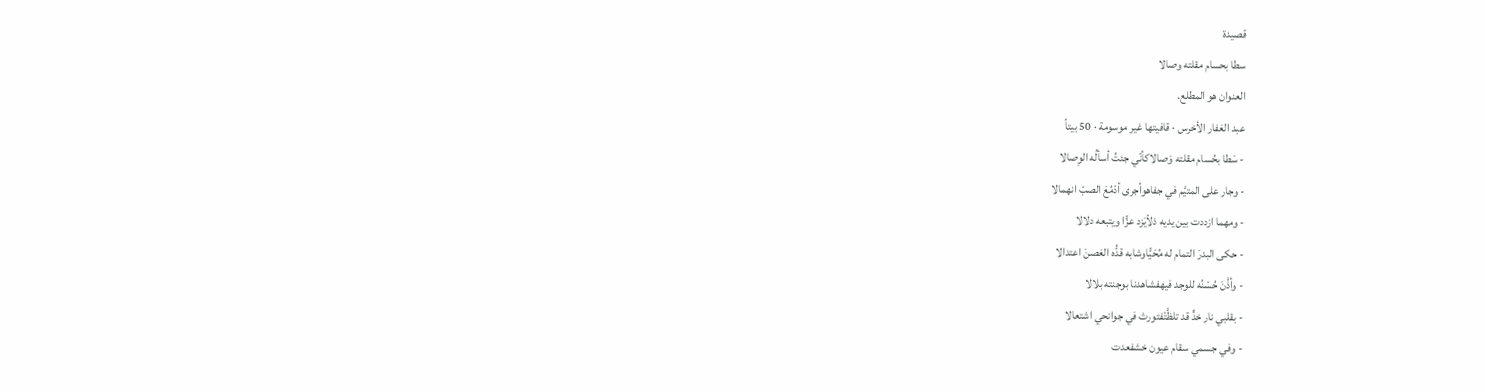قصيدة
سطا بحسام مقلته وصالا
العنوان هو المطلع.
عبد الغفار الأخرس · قافيتها غير موسومة · 50 بيتاً
- سَطا بحُسام مقلته وَصالاكأنّي جئتُ أسألُه الوِصالا
- وجار على المتيَّم في جفاهوأجرى أدْمُعَ الصبّ انهمالا
- ومهما ازددت بين يديه ذلاًيَزد عزًّا ويتبعه دلالا
- حكى البدرَ التمام له مُحَيًّاوشابه قدُّه الغصنَ اعتدالا
- وأذَّنَ حُسْنُه للوجد فيهفشاهدنا بوجنته بلالا
- بقلبي نار خدٍّ قد تلظَّتْفتورث في جوانحي اشتعالا
- وفي جسمي سقام عيون خشفعدت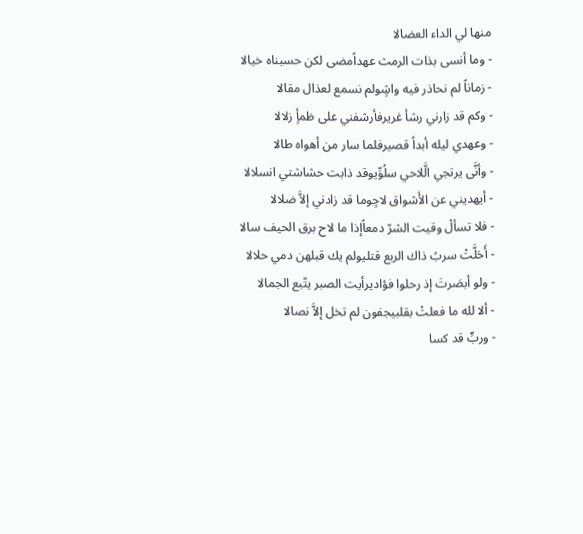منها لي الداء العضالا
- وما أنسى بذات الرمث عهداًمضى لكن حسبناه خيالا
- زماناً لم نحاذر فيه واشٍولم نسمع لعذال مقالا
- وكم قد زارني رشأ غريرفأرشفني على ظمأٍ زلالا
- وعهدي ليله أبداً قصيرفلما سار من أهواه طالا
- وأنَّى يرتجي الَّلاحي سلُوِّيوقد ذابت حشاشتي انسلالا
- أيهديني عن الأَشواق لاحٍوما قد زادني إلاَّ ضلالا
- فلا تسألْ وقيت الشرّ دمعاًإذا ما لاح برق الحيف سالا
- أَحَلَّتْ سربُ ذاك الربع قتليولم يك قبلهن دمي حلالا
- ولو أبصَرتَ إذ رحلوا فؤاديرأيت الصبر يتّبع الجمالا
- ألا لله ما فعلتْ بقلبيجفون لم تخل إلاَّ نصالا
- وربٍّ قد كسا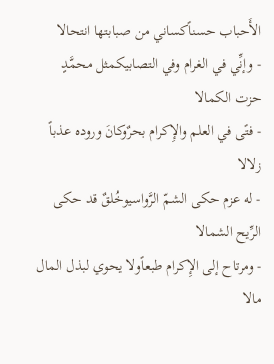الأَحباب حسناًكساني من صبابتها انتحالا
- وإنِّي في الغرام وفي التصابيكمثل محمَّدٍ حزت الكمالا
- فتًى في العلم والإِكرام بحرٌوكانَ وروده عذباً زلالا
- له عزم حكى الشمّ الرَّواسيوخُلقٌ قد حكى الرِّيح الشمالا
- ومرتاح إلى الإِكرام طبعاًولا يحوي لبذل المال مالا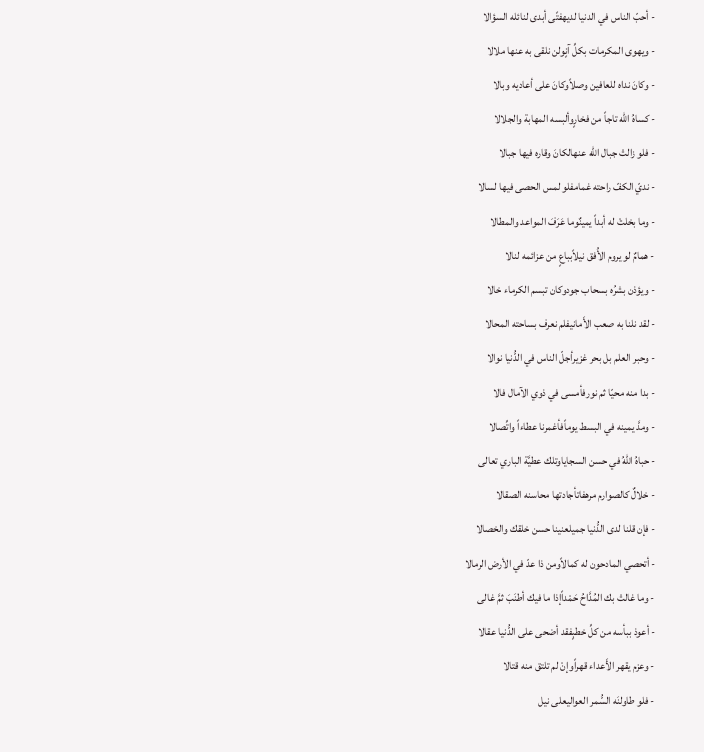- أحبّ الناس في الدنيا لديهفتًى أبدى لنائله السؤالا
- ويهوى المكرمات بكلِّ آنٍولن نلقى به عنها ملالا
- وكانَ نداه للعافين وصلاًوكانَ على أعاديه وبالا
- كساهُ الله تاجاً من فخارٍوألبسه المهابة والجلالا
- فلو زالتْ جبال الله عنهالكانَ وقاره فيها جبالا
- نديّ الكفّ راحته غمامفلو لمس الحصى فيها لسالا
- وما بخلتْ له أبداً يمينٌوما عَرَفَ المواعد والمطالا
- همامٌ لو يروم الأُفق نيلاًبباعٍ من عزائمه لنالا
- ويؤذن بشرُه بسحاب جودوكان تبسم الكرماء خالا
- لقد نلنا به صعب الأَمانيفلم نعرف بساحته المحالا
- وحبر العلم بل بحر غزيرأجلّ الناس في الدُّنيا نوالا
- بدا منه محيّا ثم نورفأمسى في ذوي الآمال فالا
- ومدَّ يمينه في البسط يوماًفأغمرنا عطاءاً واتِّصالا
- حباهُ اللهُ في حسن السجاياوتلك عطيَّة الباري تعالى
- خلالٌ كالصوارم مرهفاتأجادتها محاسنه الصقالا
- فإن قلنا لدى الدُّنيا جميلعنينا حسن خلقك والخصالا
- أتحصي المادحون له كمالاًومن ذا عدّ في الأرض الرمالا
- وما غالتْ بك المُدَّاحُ حَمْداًإذا ما فيك أطنَبَ ثمَّ غالى
- أعوذ ببأسه من كلِّ خطبٍفقد أضحى على الدُّنيا عقالا
- وعزم يقهر الأَعداء قهراًوإنْ لم تلتق منه قتالا
- فلو طاولنَه السُّمر العواليعلى نيل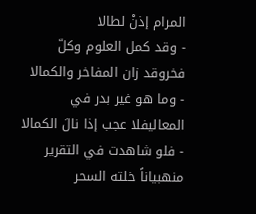المرام إذنْ لطالا
- وقد كمل العلوم وكلّ فخروقد زان المفاخر والكمالا
- وما هو غير بدر في المعاليفلا عجب إذا نالَ الكمالا
- فلو شاهدت في التقرير منهبياناً خلته السحر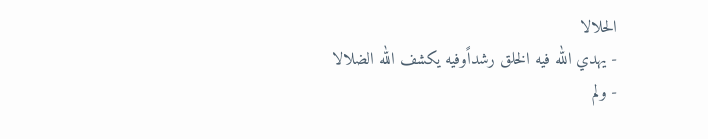الحلالا
- يهدي الله فيه الخلق رشداًوفيه يكشف الله الضلالا
- ولم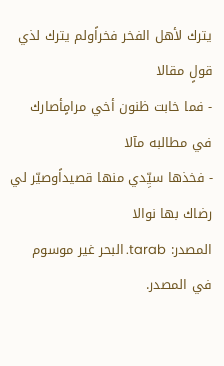يترك لأهل الفخر فخراًولم يترك لذي قولٍ مقالا
- فما خابت ظنون أخي مرامٍأصارك في مطالبه مآلا
- فخذها سيِّدي منها قصيداًوصيّر لي رضاك بها نوالا
المصدر: tarab. البحر غير موسوم في المصدر.